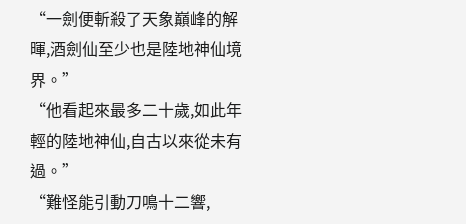“一劍便斬殺了天象巔峰的解暉,酒劍仙至少也是陸地神仙境界。”
“他看起來最多二十歲,如此年輕的陸地神仙,自古以來從未有過。”
“難怪能引動刀鳴十二響,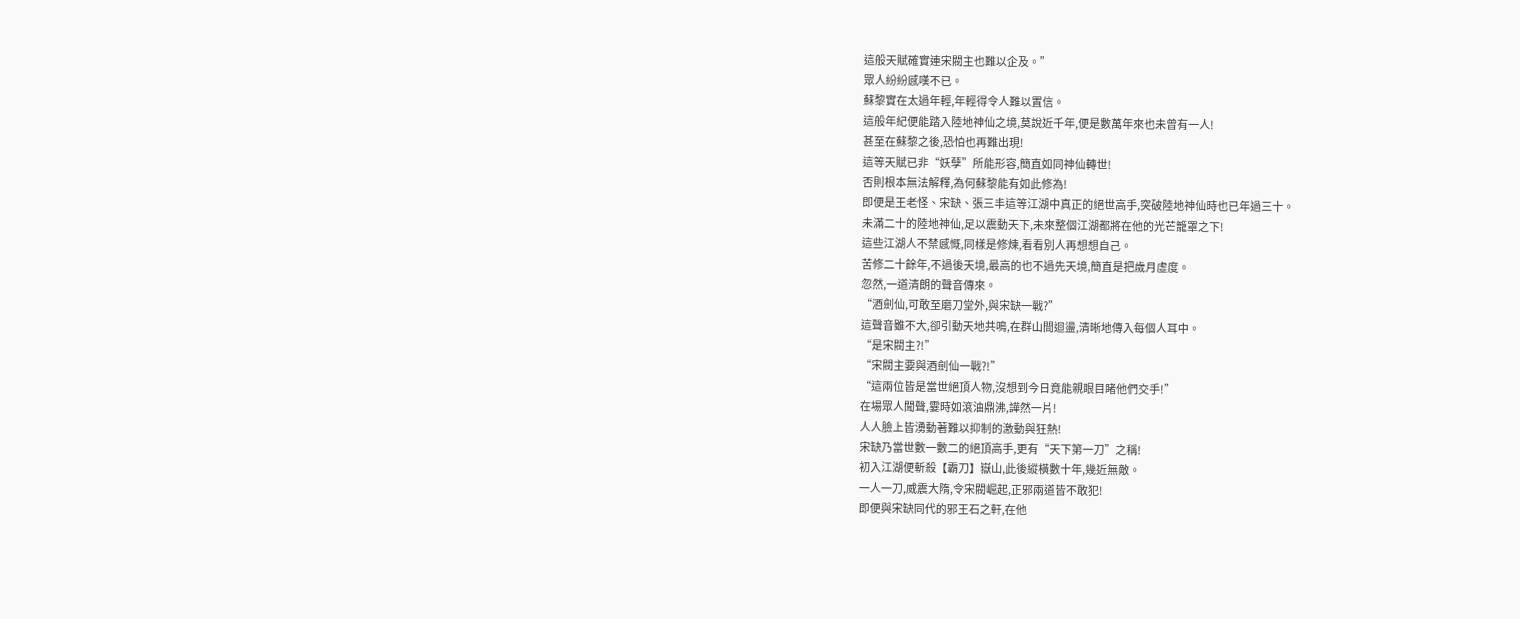這般天賦確實連宋閥主也難以企及。”
眾人紛紛感嘆不已。
蘇黎實在太過年輕,年輕得令人難以置信。
這般年紀便能踏入陸地神仙之境,莫說近千年,便是數萬年來也未曾有一人!
甚至在蘇黎之後,恐怕也再難出現!
這等天賦已非“妖孽”所能形容,簡直如同神仙轉世!
否則根本無法解釋,為何蘇黎能有如此修為!
即便是王老怪、宋缺、張三丰這等江湖中真正的絕世高手,突破陸地神仙時也已年過三十。
未滿二十的陸地神仙,足以震動天下,未來整個江湖都將在他的光芒籠罩之下!
這些江湖人不禁感慨,同樣是修煉,看看別人再想想自己。
苦修二十餘年,不過後天境,最高的也不過先天境,簡直是把歲月虛度。
忽然,一道清朗的聲音傳來。
“酒劍仙,可敢至磨刀堂外,與宋缺一戰?”
這聲音雖不大,卻引動天地共鳴,在群山間迴盪,清晰地傳入每個人耳中。
“是宋閥主?!”
“宋閥主要與酒劍仙一戰?!”
“這兩位皆是當世絕頂人物,沒想到今日竟能親眼目睹他們交手!”
在場眾人聞聲,霎時如滾油鼎沸,譁然一片!
人人臉上皆湧動著難以抑制的激動與狂熱!
宋缺乃當世數一數二的絕頂高手,更有“天下第一刀”之稱!
初入江湖便斬殺【霸刀】嶽山,此後縱橫數十年,幾近無敵。
一人一刀,威震大隋,令宋閥崛起,正邪兩道皆不敢犯!
即便與宋缺同代的邪王石之軒,在他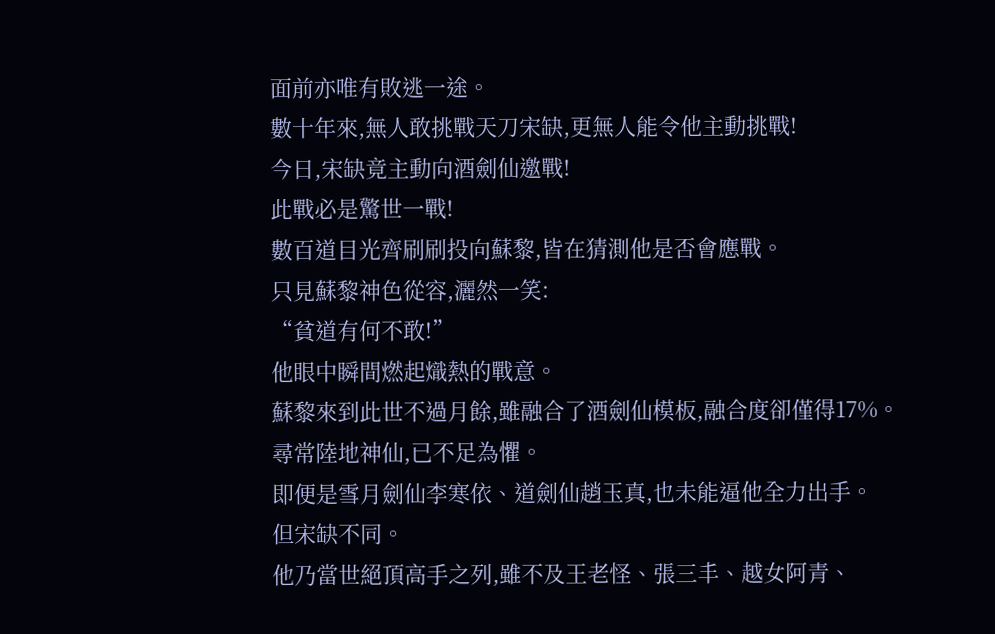面前亦唯有敗逃一途。
數十年來,無人敢挑戰天刀宋缺,更無人能令他主動挑戰!
今日,宋缺竟主動向酒劍仙邀戰!
此戰必是驚世一戰!
數百道目光齊刷刷投向蘇黎,皆在猜測他是否會應戰。
只見蘇黎神色從容,灑然一笑:
“貧道有何不敢!”
他眼中瞬間燃起熾熱的戰意。
蘇黎來到此世不過月餘,雖融合了酒劍仙模板,融合度卻僅得17%。
尋常陸地神仙,已不足為懼。
即便是雪月劍仙李寒依、道劍仙趙玉真,也未能逼他全力出手。
但宋缺不同。
他乃當世絕頂高手之列,雖不及王老怪、張三丰、越女阿青、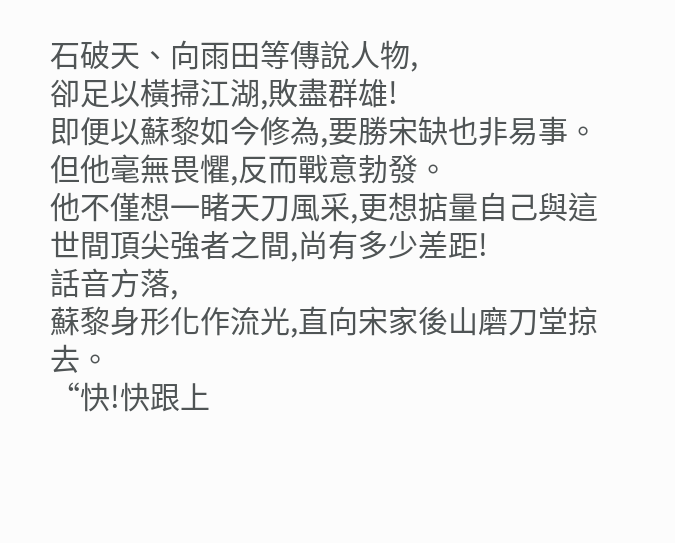石破天、向雨田等傳說人物,
卻足以橫掃江湖,敗盡群雄!
即便以蘇黎如今修為,要勝宋缺也非易事。
但他毫無畏懼,反而戰意勃發。
他不僅想一睹天刀風采,更想掂量自己與這世間頂尖強者之間,尚有多少差距!
話音方落,
蘇黎身形化作流光,直向宋家後山磨刀堂掠去。
“快!快跟上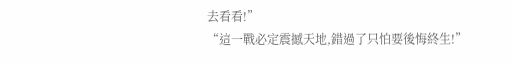去看看!”
“這一戰必定震撼天地,錯過了只怕要後悔終生!”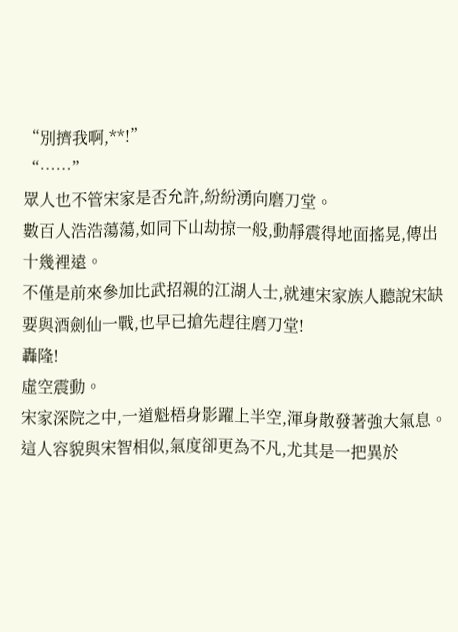“別擠我啊,**!”
“……”
眾人也不管宋家是否允許,紛紛湧向磨刀堂。
數百人浩浩蕩蕩,如同下山劫掠一般,動靜震得地面搖晃,傳出十幾裡遠。
不僅是前來參加比武招親的江湖人士,就連宋家族人聽說宋缺要與酒劍仙一戰,也早已搶先趕往磨刀堂!
轟隆!
虛空震動。
宋家深院之中,一道魁梧身影躍上半空,渾身散發著強大氣息。
這人容貌與宋智相似,氣度卻更為不凡,尤其是一把異於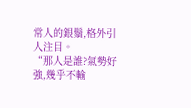常人的銀鬚,格外引人注目。
“那人是誰?氣勢好強,幾乎不輸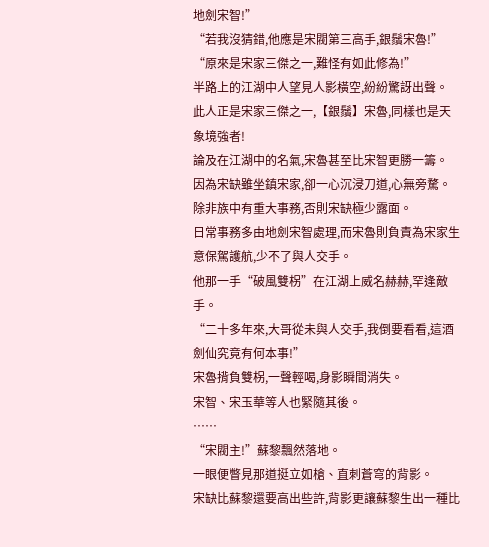地劍宋智!”
“若我沒猜錯,他應是宋閥第三高手,銀鬚宋魯!”
“原來是宋家三傑之一,難怪有如此修為!”
半路上的江湖中人望見人影橫空,紛紛驚訝出聲。
此人正是宋家三傑之一,【銀鬚】宋魯,同樣也是天象境強者!
論及在江湖中的名氣,宋魯甚至比宋智更勝一籌。
因為宋缺雖坐鎮宋家,卻一心沉浸刀道,心無旁騖。
除非族中有重大事務,否則宋缺極少露面。
日常事務多由地劍宋智處理,而宋魯則負責為宋家生意保駕護航,少不了與人交手。
他那一手“破風雙柺”在江湖上威名赫赫,罕逢敵手。
“二十多年來,大哥從未與人交手,我倒要看看,這酒劍仙究竟有何本事!”
宋魯揹負雙柺,一聲輕喝,身影瞬間消失。
宋智、宋玉華等人也緊隨其後。
……
“宋閥主!”蘇黎飄然落地。
一眼便瞥見那道挺立如槍、直刺蒼穹的背影。
宋缺比蘇黎還要高出些許,背影更讓蘇黎生出一種比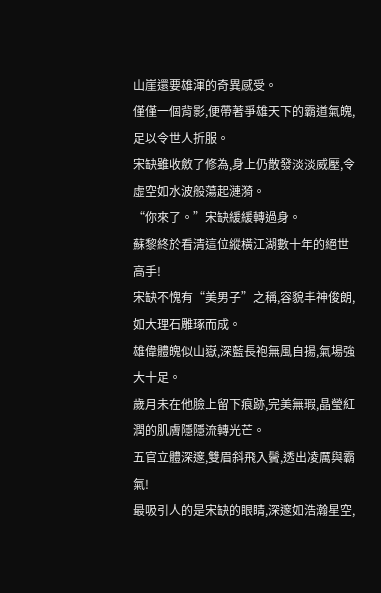山崖還要雄渾的奇異感受。
僅僅一個背影,便帶著爭雄天下的霸道氣魄,足以令世人折服。
宋缺雖收斂了修為,身上仍散發淡淡威壓,令虛空如水波般蕩起漣漪。
“你來了。”宋缺緩緩轉過身。
蘇黎終於看清這位縱橫江湖數十年的絕世高手!
宋缺不愧有“美男子”之稱,容貌丰神俊朗,如大理石雕琢而成。
雄偉體魄似山嶽,深藍長袍無風自揚,氣場強大十足。
歲月未在他臉上留下痕跡,完美無瑕,晶瑩紅潤的肌膚隱隱流轉光芒。
五官立體深邃,雙眉斜飛入鬢,透出凌厲與霸氣!
最吸引人的是宋缺的眼睛,深邃如浩瀚星空,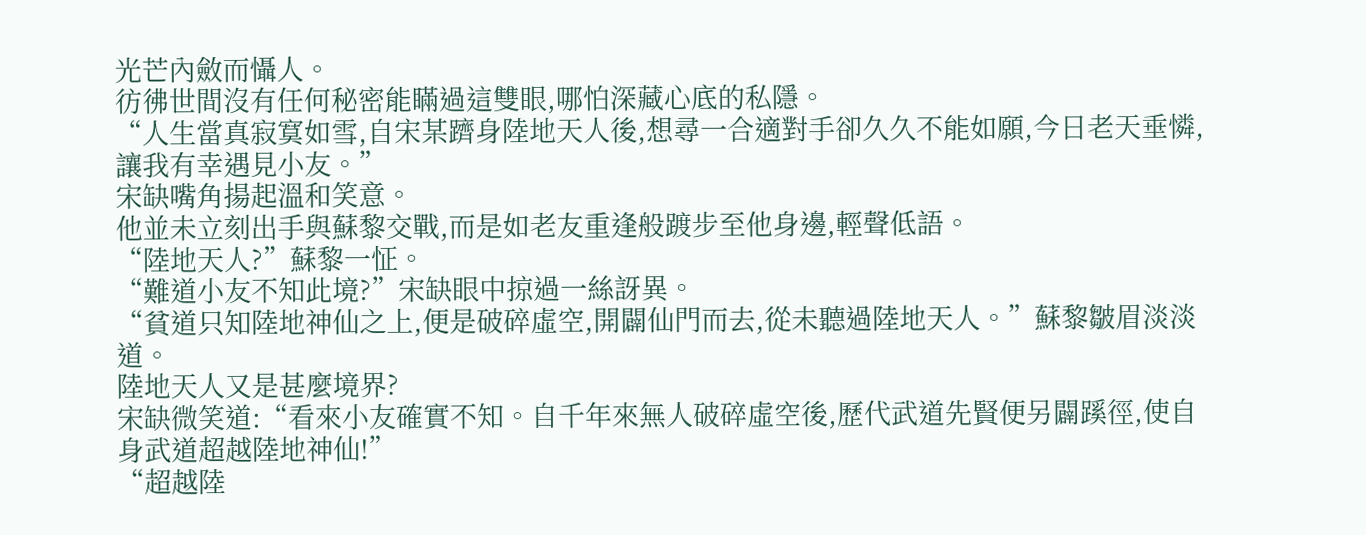光芒內斂而懾人。
彷彿世間沒有任何秘密能瞞過這雙眼,哪怕深藏心底的私隱。
“人生當真寂寞如雪,自宋某躋身陸地天人後,想尋一合適對手卻久久不能如願,今日老天垂憐,讓我有幸遇見小友。”
宋缺嘴角揚起溫和笑意。
他並未立刻出手與蘇黎交戰,而是如老友重逢般踱步至他身邊,輕聲低語。
“陸地天人?”蘇黎一怔。
“難道小友不知此境?”宋缺眼中掠過一絲訝異。
“貧道只知陸地神仙之上,便是破碎虛空,開闢仙門而去,從未聽過陸地天人。”蘇黎皺眉淡淡道。
陸地天人又是甚麼境界?
宋缺微笑道:“看來小友確實不知。自千年來無人破碎虛空後,歷代武道先賢便另闢蹊徑,使自身武道超越陸地神仙!”
“超越陸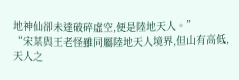地神仙卻未達破碎虛空,便是陸地天人。”
“宋某與王老怪雖同屬陸地天人境界,但山有高低,天人之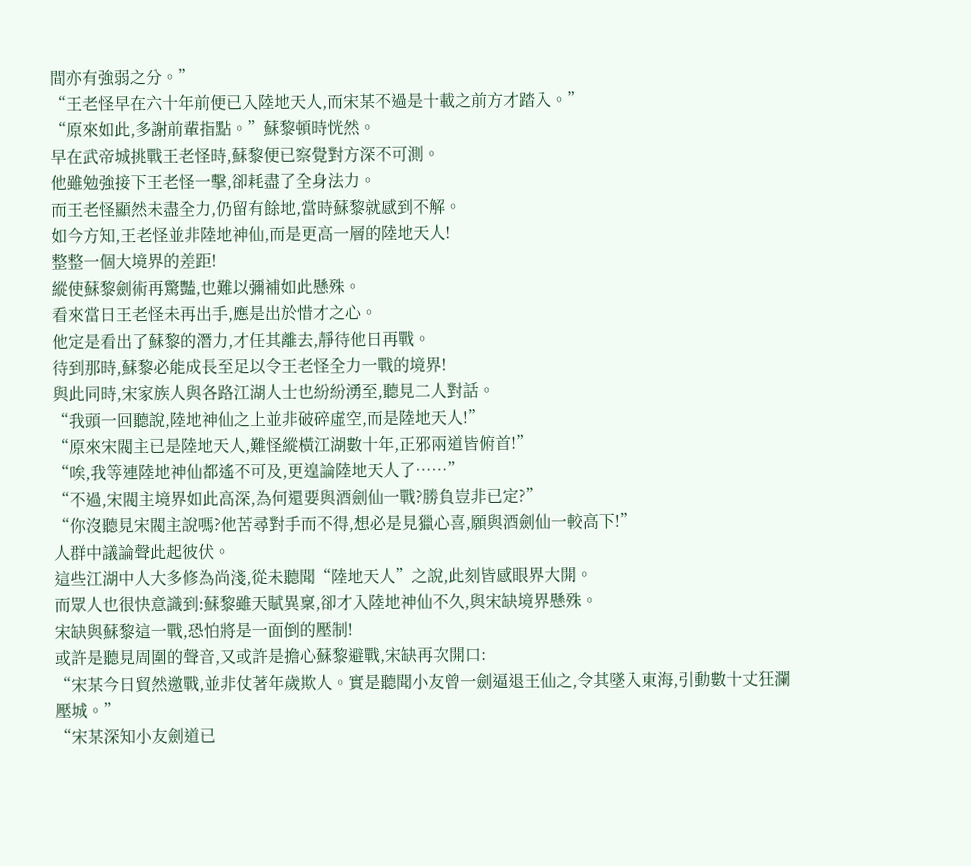間亦有強弱之分。”
“王老怪早在六十年前便已入陸地天人,而宋某不過是十載之前方才踏入。”
“原來如此,多謝前輩指點。”蘇黎頓時恍然。
早在武帝城挑戰王老怪時,蘇黎便已察覺對方深不可測。
他雖勉強接下王老怪一擊,卻耗盡了全身法力。
而王老怪顯然未盡全力,仍留有餘地,當時蘇黎就感到不解。
如今方知,王老怪並非陸地神仙,而是更高一層的陸地天人!
整整一個大境界的差距!
縱使蘇黎劍術再驚豔,也難以彌補如此懸殊。
看來當日王老怪未再出手,應是出於惜才之心。
他定是看出了蘇黎的潛力,才任其離去,靜待他日再戰。
待到那時,蘇黎必能成長至足以令王老怪全力一戰的境界!
與此同時,宋家族人與各路江湖人士也紛紛湧至,聽見二人對話。
“我頭一回聽說,陸地神仙之上並非破碎虛空,而是陸地天人!”
“原來宋閥主已是陸地天人,難怪縱橫江湖數十年,正邪兩道皆俯首!”
“唉,我等連陸地神仙都遙不可及,更遑論陸地天人了……”
“不過,宋閥主境界如此高深,為何還要與酒劍仙一戰?勝負豈非已定?”
“你沒聽見宋閥主說嗎?他苦尋對手而不得,想必是見獵心喜,願與酒劍仙一較高下!”
人群中議論聲此起彼伏。
這些江湖中人大多修為尚淺,從未聽聞“陸地天人”之說,此刻皆感眼界大開。
而眾人也很快意識到:蘇黎雖天賦異稟,卻才入陸地神仙不久,與宋缺境界懸殊。
宋缺與蘇黎這一戰,恐怕將是一面倒的壓制!
或許是聽見周圍的聲音,又或許是擔心蘇黎避戰,宋缺再次開口:
“宋某今日貿然邀戰,並非仗著年歲欺人。實是聽聞小友曾一劍逼退王仙之,令其墜入東海,引動數十丈狂瀾壓城。”
“宋某深知小友劍道已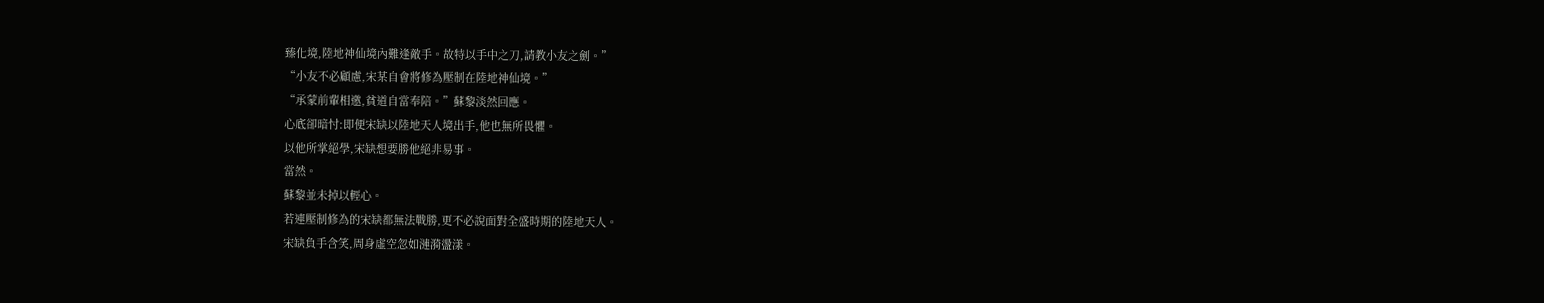臻化境,陸地神仙境內難逢敵手。故特以手中之刀,請教小友之劍。”
“小友不必顧慮,宋某自會將修為壓制在陸地神仙境。”
“承蒙前輩相邀,貧道自當奉陪。”蘇黎淡然回應。
心底卻暗忖:即便宋缺以陸地天人境出手,他也無所畏懼。
以他所掌絕學,宋缺想要勝他絕非易事。
當然。
蘇黎並未掉以輕心。
若連壓制修為的宋缺都無法戰勝,更不必說面對全盛時期的陸地天人。
宋缺負手含笑,周身虛空忽如漣漪盪漾。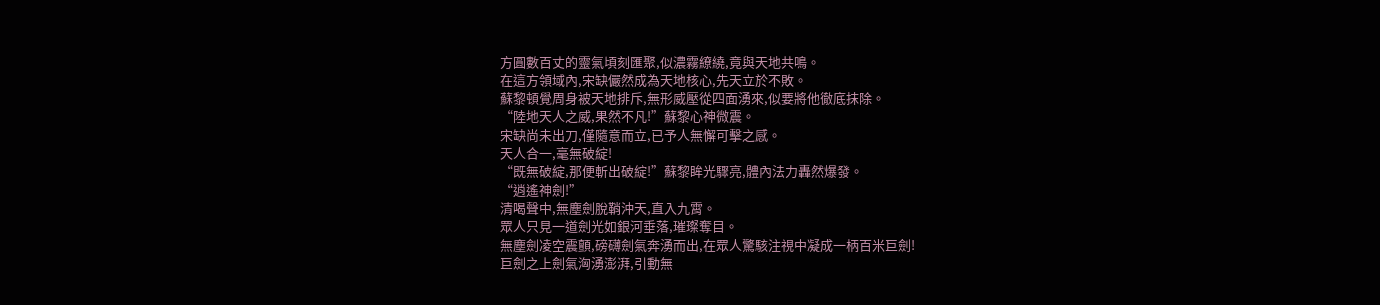方圓數百丈的靈氣頃刻匯聚,似濃霧繚繞,竟與天地共鳴。
在這方領域內,宋缺儼然成為天地核心,先天立於不敗。
蘇黎頓覺周身被天地排斥,無形威壓從四面湧來,似要將他徹底抹除。
“陸地天人之威,果然不凡!”蘇黎心神微震。
宋缺尚未出刀,僅隨意而立,已予人無懈可擊之感。
天人合一,毫無破綻!
“既無破綻,那便斬出破綻!”蘇黎眸光驟亮,體內法力轟然爆發。
“逍遙神劍!”
清喝聲中,無塵劍脫鞘沖天,直入九霄。
眾人只見一道劍光如銀河垂落,璀璨奪目。
無塵劍凌空震顫,磅礴劍氣奔湧而出,在眾人驚駭注視中凝成一柄百米巨劍!
巨劍之上劍氣洶湧澎湃,引動無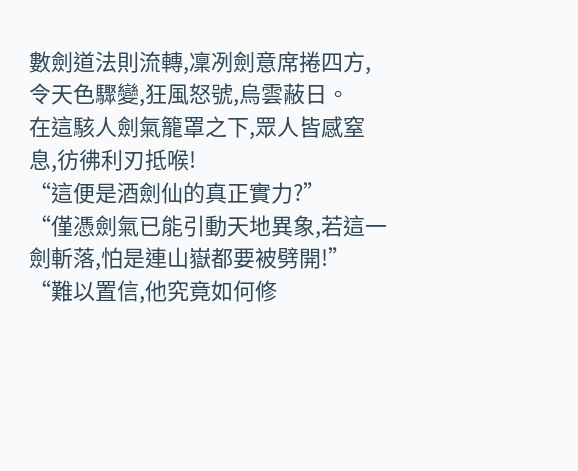數劍道法則流轉,凜冽劍意席捲四方,令天色驟變,狂風怒號,烏雲蔽日。
在這駭人劍氣籠罩之下,眾人皆感窒息,彷彿利刃抵喉!
“這便是酒劍仙的真正實力?”
“僅憑劍氣已能引動天地異象,若這一劍斬落,怕是連山嶽都要被劈開!”
“難以置信,他究竟如何修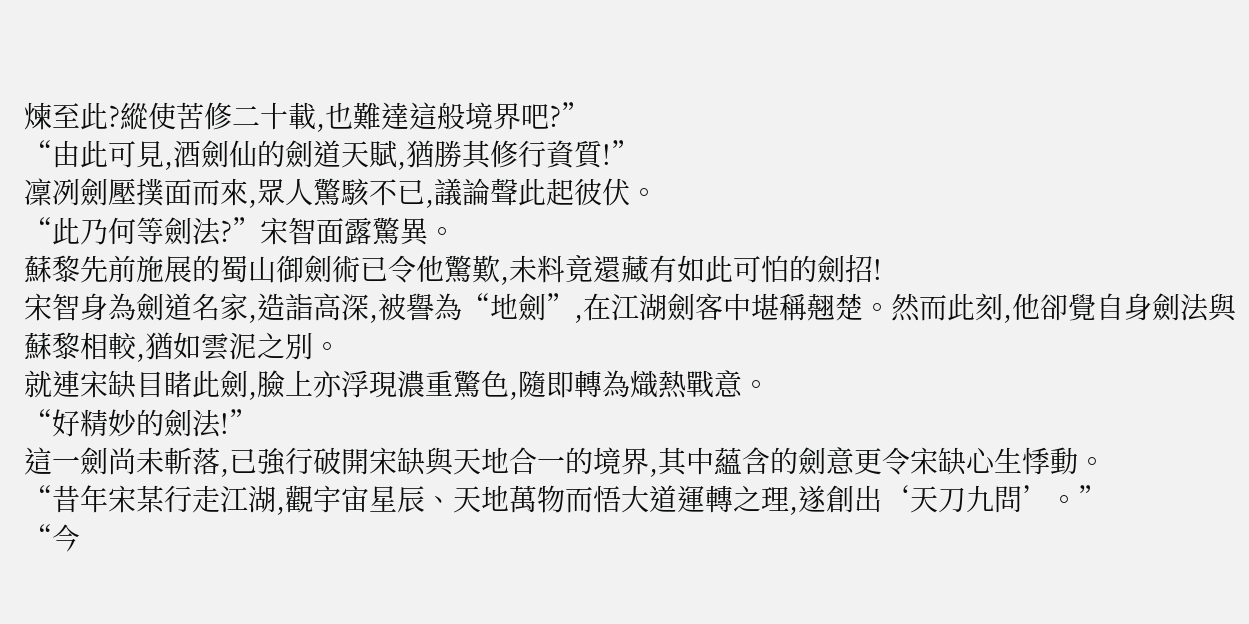煉至此?縱使苦修二十載,也難達這般境界吧?”
“由此可見,酒劍仙的劍道天賦,猶勝其修行資質!”
凜冽劍壓撲面而來,眾人驚駭不已,議論聲此起彼伏。
“此乃何等劍法?”宋智面露驚異。
蘇黎先前施展的蜀山御劍術已令他驚歎,未料竟還藏有如此可怕的劍招!
宋智身為劍道名家,造詣高深,被譽為“地劍”,在江湖劍客中堪稱翹楚。然而此刻,他卻覺自身劍法與蘇黎相較,猶如雲泥之別。
就連宋缺目睹此劍,臉上亦浮現濃重驚色,隨即轉為熾熱戰意。
“好精妙的劍法!”
這一劍尚未斬落,已強行破開宋缺與天地合一的境界,其中蘊含的劍意更令宋缺心生悸動。
“昔年宋某行走江湖,觀宇宙星辰、天地萬物而悟大道運轉之理,遂創出‘天刀九問’。”
“今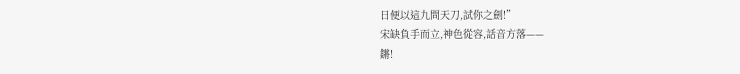日便以這九問天刀,試你之劍!”
宋缺負手而立,神色從容,話音方落——
鏘!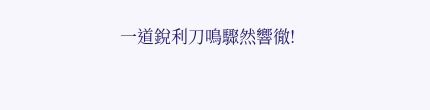一道銳利刀鳴驟然響徹!